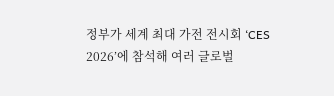정부가 세계 최대 가전 전시회 ‘CES 2026’에 참석해 여러 글로벌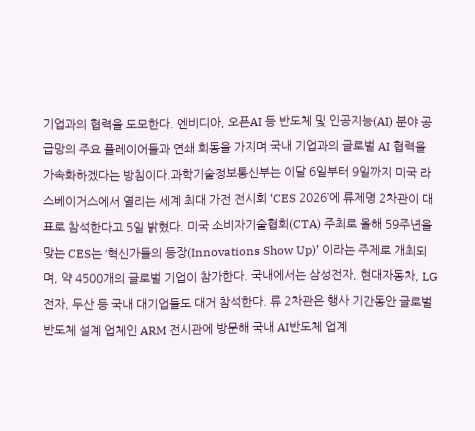기업과의 협력을 도모한다. 엔비디아, 오픈AI 등 반도체 및 인공지능(AI) 분야 공급망의 주요 플레이어들과 연쇄 회동을 가지며 국내 기업과의 글로벌 AI 협력을 가속화하겠다는 방침이다.과학기술정보통신부는 이달 6일부터 9일까지 미국 라스베이거스에서 열리는 세계 최대 가전 전시회 ‘CES 2026’에 류제명 2차관이 대표로 참석한다고 5일 밝혔다. 미국 소비자기술협회(CTA) 주최로 올해 59주년을 맞는 CES는 ‘혁신가들의 등장(Innovations Show Up)’ 이라는 주제로 개최되며, 약 4500개의 글로벌 기업이 참가한다. 국내에서는 삼성전자, 현대자동차, LG전자, 두산 등 국내 대기업들도 대거 참석한다. 류 2차관은 행사 기간동안 글로벌 반도체 설계 업체인 ARM 전시관에 방문해 국내 AI반도체 업계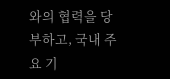와의 협력을 당부하고, 국내 주요 기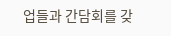업들과 간담회를 갖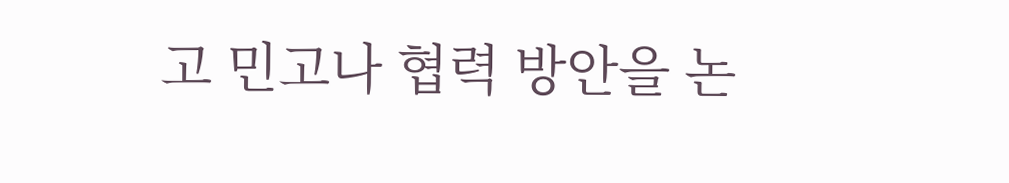고 민고나 협력 방안을 논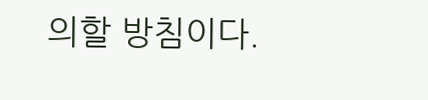의할 방침이다.